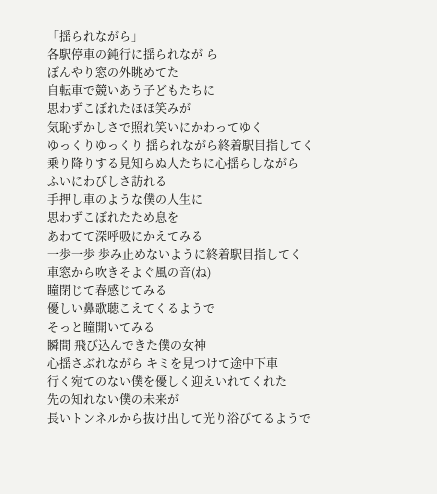「揺られながら」
各駅停車の鈍行に揺られなが ら
ぼんやり窓の外眺めてた
自転車で競いあう子どもたちに
思わずこぼれたほほ笑みが
気恥ずかしさで照れ笑いにかわってゆく
ゆっくりゆっくり 揺られながら終着駅目指してく
乗り降りする見知らぬ人たちに心揺らしながら
ふいにわびしさ訪れる
手押し車のような僕の人生に
思わずこぼれたため息を
あわてて深呼吸にかえてみる
一歩一歩 歩み止めないように終着駅目指してく
車窓から吹きそよぐ風の音(ね)
瞳閉じて春感じてみる
優しい鼻歌聴こえてくるようで
そっと瞳開いてみる
瞬間 飛び込んできた僕の女神
心揺さぶれながら キミを見つけて途中下車
行く宛てのない僕を優しく迎えいれてくれた
先の知れない僕の未来が
長いトンネルから抜け出して光り浴びてるようで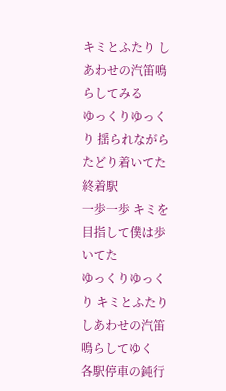キミとふたり しあわせの汽笛鳴らしてみる
ゆっくりゆっくり 揺られながらたどり着いてた終着駅
一歩一歩 キミを目指して僕は歩いてた
ゆっくりゆっくり キミとふたり しあわせの汽笛鳴らしてゆく
各駅停車の鈍行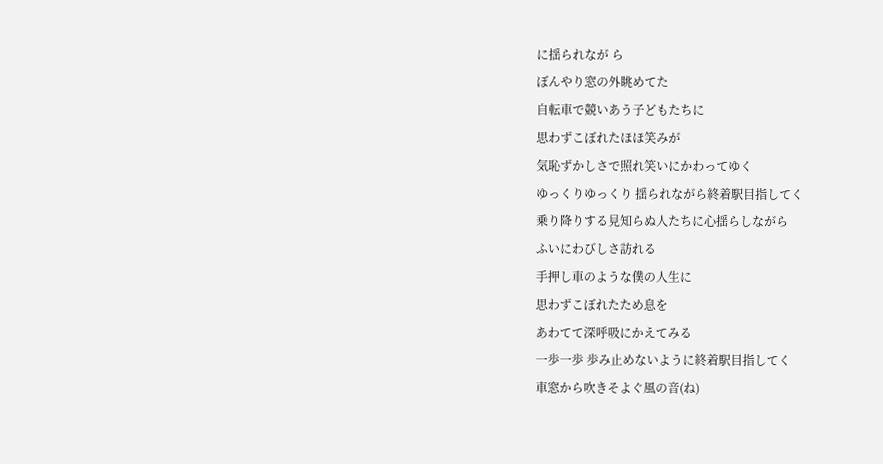に揺られなが ら
ぼんやり窓の外眺めてた
自転車で競いあう子どもたちに
思わずこぼれたほほ笑みが
気恥ずかしさで照れ笑いにかわってゆく
ゆっくりゆっくり 揺られながら終着駅目指してく
乗り降りする見知らぬ人たちに心揺らしながら
ふいにわびしさ訪れる
手押し車のような僕の人生に
思わずこぼれたため息を
あわてて深呼吸にかえてみる
一歩一歩 歩み止めないように終着駅目指してく
車窓から吹きそよぐ風の音(ね)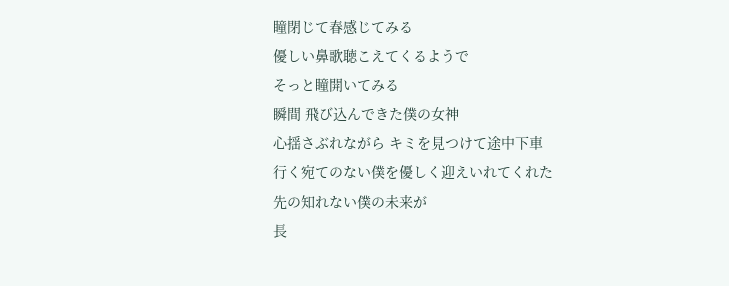瞳閉じて春感じてみる
優しい鼻歌聴こえてくるようで
そっと瞳開いてみる
瞬間 飛び込んできた僕の女神
心揺さぶれながら キミを見つけて途中下車
行く宛てのない僕を優しく迎えいれてくれた
先の知れない僕の未来が
長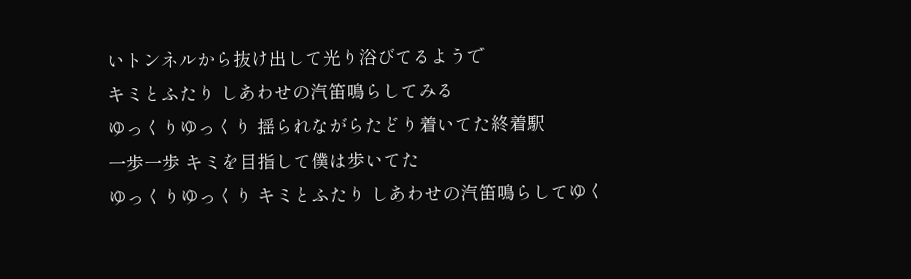いトンネルから抜け出して光り浴びてるようで
キミとふたり しあわせの汽笛鳴らしてみる
ゆっくりゆっくり 揺られながらたどり着いてた終着駅
一歩一歩 キミを目指して僕は歩いてた
ゆっくりゆっくり キミとふたり しあわせの汽笛鳴らしてゆく